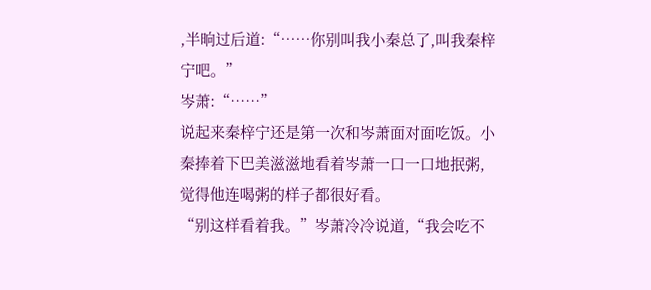,半晌过后道:“……你别叫我小秦总了,叫我秦梓宁吧。”
岑萧:“……”
说起来秦梓宁还是第一次和岑萧面对面吃饭。小秦捧着下巴美滋滋地看着岑萧一口一口地抿粥,觉得他连喝粥的样子都很好看。
“别这样看着我。”岑萧冷冷说道,“我会吃不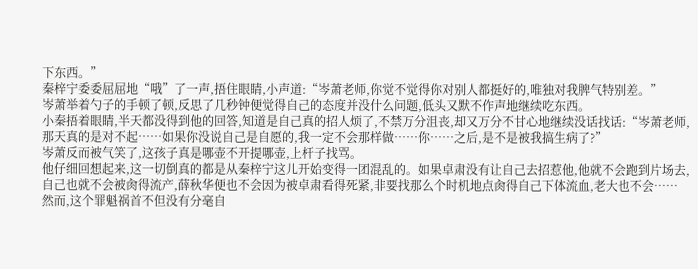下东西。”
秦梓宁委委屈屈地“哦”了一声,捂住眼睛,小声道:“岑萧老师,你觉不觉得你对别人都挺好的,唯独对我脾气特别差。”
岑萧举着勺子的手顿了顿,反思了几秒钟便觉得自己的态度并没什么问题,低头又默不作声地继续吃东西。
小秦捂着眼睛,半天都没得到他的回答,知道是自己真的招人烦了,不禁万分沮丧,却又万分不甘心地继续没话找话:“岑萧老师,那天真的是对不起……如果你没说自己是自愿的,我一定不会那样做……你……之后,是不是被我搞生病了?”
岑萧反而被气笑了,这孩子真是哪壶不开提哪壶,上杆子找骂。
他仔细回想起来,这一切倒真的都是从秦梓宁这儿开始变得一团混乱的。如果卓肃没有让自己去招惹他,他就不会跑到片场去,自己也就不会被肏得流产,薛秋华便也不会因为被卓肃看得死紧,非要找那么个时机地点肏得自己下体流血,老大也不会……
然而,这个罪魁祸首不但没有分毫自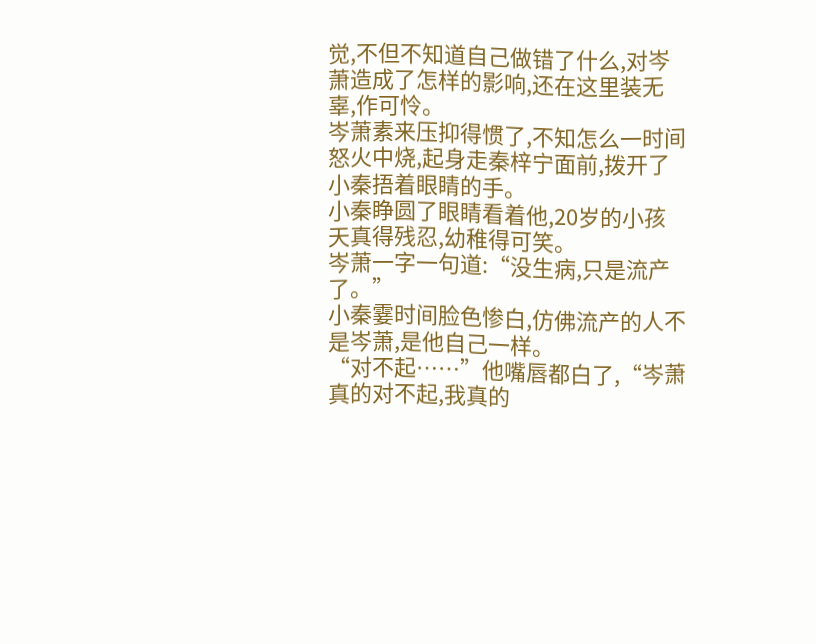觉,不但不知道自己做错了什么,对岑萧造成了怎样的影响,还在这里装无辜,作可怜。
岑萧素来压抑得惯了,不知怎么一时间怒火中烧,起身走秦梓宁面前,拨开了小秦捂着眼睛的手。
小秦睁圆了眼睛看着他,20岁的小孩天真得残忍,幼稚得可笑。
岑萧一字一句道:“没生病,只是流产了。”
小秦霎时间脸色惨白,仿佛流产的人不是岑萧,是他自己一样。
“对不起……”他嘴唇都白了,“岑萧真的对不起,我真的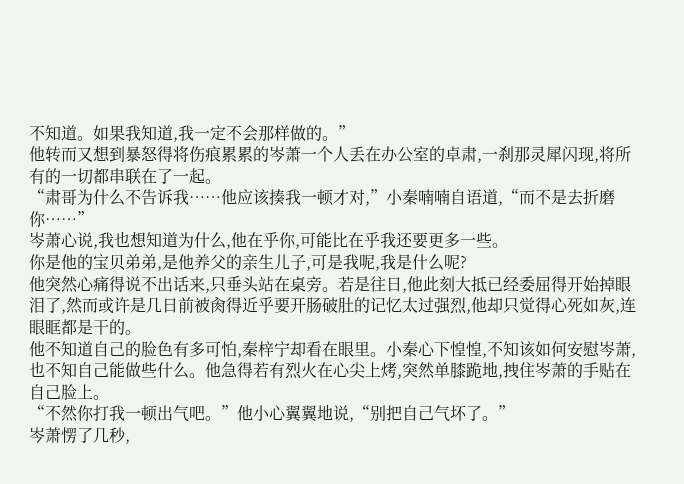不知道。如果我知道,我一定不会那样做的。”
他转而又想到暴怒得将伤痕累累的岑萧一个人丢在办公室的卓肃,一刹那灵犀闪现,将所有的一切都串联在了一起。
“肃哥为什么不告诉我……他应该揍我一顿才对,”小秦喃喃自语道,“而不是去折磨你……”
岑萧心说,我也想知道为什么,他在乎你,可能比在乎我还要更多一些。
你是他的宝贝弟弟,是他养父的亲生儿子,可是我呢,我是什么呢?
他突然心痛得说不出话来,只垂头站在桌旁。若是往日,他此刻大抵已经委屈得开始掉眼泪了,然而或许是几日前被肏得近乎要开肠破肚的记忆太过强烈,他却只觉得心死如灰,连眼眶都是干的。
他不知道自己的脸色有多可怕,秦梓宁却看在眼里。小秦心下惶惶,不知该如何安慰岑萧,也不知自己能做些什么。他急得若有烈火在心尖上烤,突然单膝跪地,拽住岑萧的手贴在自己脸上。
“不然你打我一顿出气吧。”他小心翼翼地说,“别把自己气坏了。”
岑萧愣了几秒,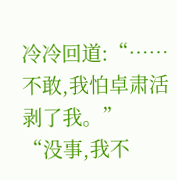冷冷回道:“……不敢,我怕卓肃活剥了我。”
“没事,我不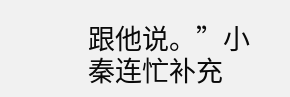跟他说。”小秦连忙补充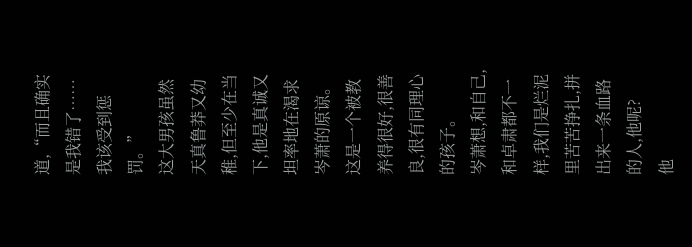道,“而且确实是我错了……我该受到惩罚。”
这大男孩虽然天真鲁莽又幼稚,但至少在当下,他是真诚又坦率地在渴求岑萧的原谅。这是一个被教养得很好,很善良,很有同理心的孩子。
岑萧想,和自己,和卓肃都不一样,我们是烂泥里苦苦挣扎,拼出来一条血路的人,他呢?
他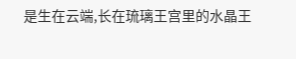是生在云端,长在琉璃王宫里的水晶王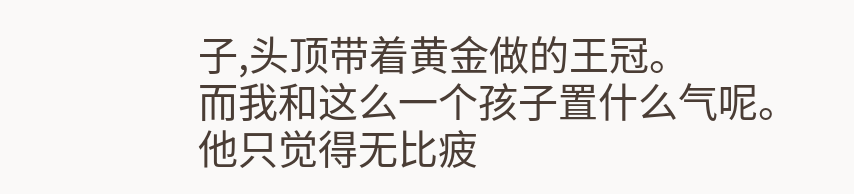子,头顶带着黄金做的王冠。
而我和这么一个孩子置什么气呢。
他只觉得无比疲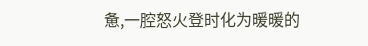惫,一腔怒火登时化为暖暖的